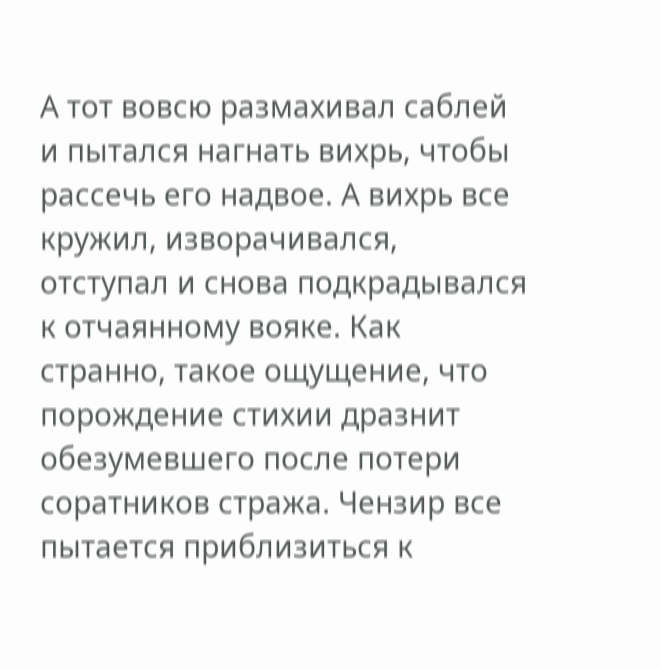А тот вовсю размахивал саблей и пытался нагнать вихрь, чтобы рассечь его надвое. А вихрь все кружил, изворачивался, отступал и снова подкрадывался к отчаянному вояке. Как странно, такое ощущение, что порождение стихии дразнит обезумевшего после потери соратников стража. Чензир все пытается приблизиться к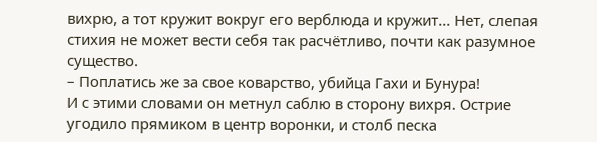вихрю, а тот кружит вокруг его верблюда и кружит... Нет, слепая стихия не может вести себя так расчётливо, почти как разумное существо.
– Поплатись же за свое коварство, убийца Гахи и Бунура!
И с этими словами он метнул саблю в сторону вихря. Острие угодило прямиком в центр воронки, и столб песка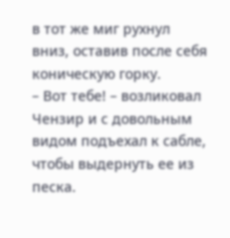в тот же миг рухнул вниз, оставив после себя коническую горку.
– Вот тебе! – возликовал Чензир и с довольным видом подъехал к сабле, чтобы выдернуть ее из песка.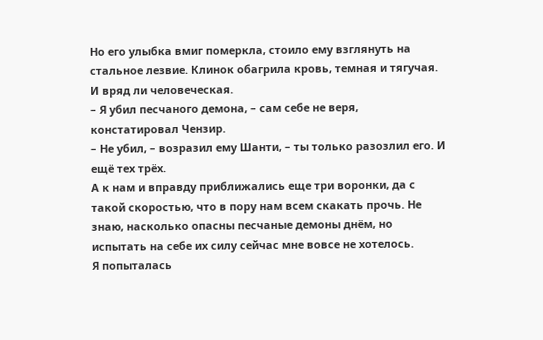Но его улыбка вмиг померкла, стоило ему взглянуть на стальное лезвие. Клинок обагрила кровь, темная и тягучая. И вряд ли человеческая.
– Я убил песчаного демона, – сам себе не веря, констатировал Чензир.
– Не убил, – возразил ему Шанти, – ты только разозлил его. И ещё тех трёх.
А к нам и вправду приближались еще три воронки, да с такой скоростью, что в пору нам всем скакать прочь. Не знаю, насколько опасны песчаные демоны днём, но испытать на себе их силу сейчас мне вовсе не хотелось.
Я попыталась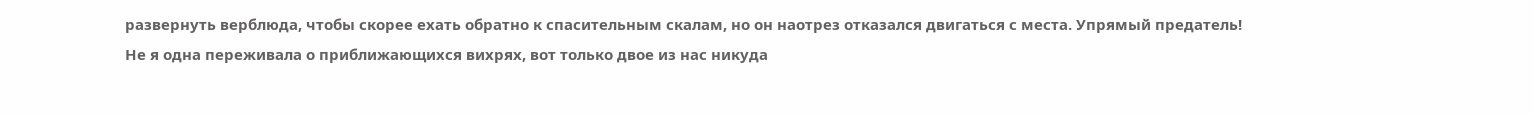развернуть верблюда, чтобы скорее ехать обратно к спасительным скалам, но он наотрез отказался двигаться с места. Упрямый предатель!
Не я одна переживала о приближающихся вихрях, вот только двое из нас никуда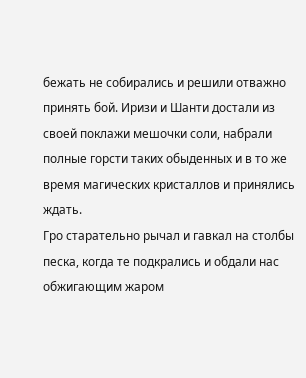бежать не собирались и решили отважно принять бой. Иризи и Шанти достали из своей поклажи мешочки соли, набрали полные горсти таких обыденных и в то же время магических кристаллов и принялись ждать.
Гро старательно рычал и гавкал на столбы песка, когда те подкрались и обдали нас обжигающим жаром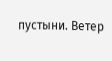пустыни. Ветер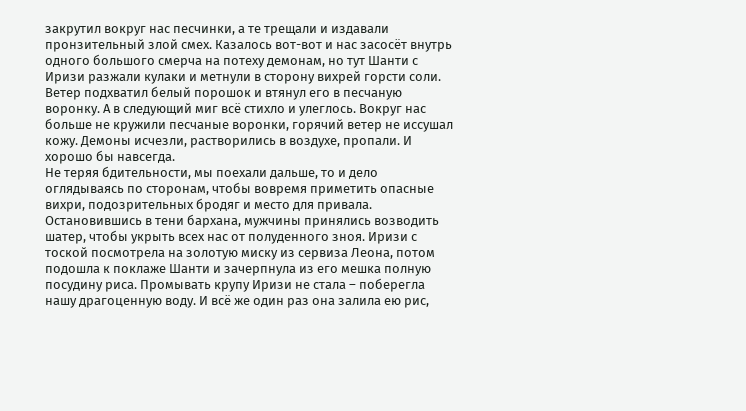закрутил вокруг нас песчинки, а те трещали и издавали пронзительный злой смех. Казалось вот-вот и нас засосёт внутрь одного большого смерча на потеху демонам, но тут Шанти с Иризи разжали кулаки и метнули в сторону вихрей горсти соли.
Ветер подхватил белый порошок и втянул его в песчаную воронку. А в следующий миг всё стихло и улеглось. Вокруг нас больше не кружили песчаные воронки, горячий ветер не иссушал кожу. Демоны исчезли, растворились в воздухе, пропали. И хорошо бы навсегда.
Не теряя бдительности, мы поехали дальше, то и дело оглядываясь по сторонам, чтобы вовремя приметить опасные вихри, подозрительных бродяг и место для привала.
Остановившись в тени бархана, мужчины принялись возводить шатер, чтобы укрыть всех нас от полуденного зноя. Иризи с тоской посмотрела на золотую миску из сервиза Леона, потом подошла к поклаже Шанти и зачерпнула из его мешка полную посудину риса. Промывать крупу Иризи не стала – поберегла нашу драгоценную воду. И всё же один раз она залила ею рис,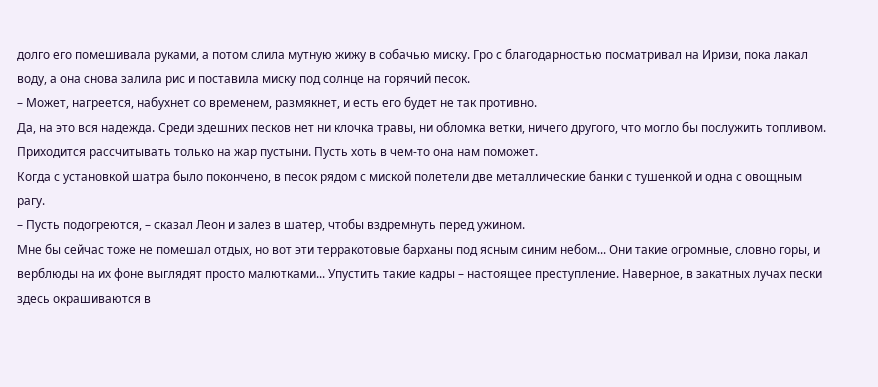долго его помешивала руками, а потом слила мутную жижу в собачью миску. Гро с благодарностью посматривал на Иризи, пока лакал воду, а она снова залила рис и поставила миску под солнце на горячий песок.
– Может, нагреется, набухнет со временем, размякнет, и есть его будет не так противно.
Да, на это вся надежда. Среди здешних песков нет ни клочка травы, ни обломка ветки, ничего другого, что могло бы послужить топливом. Приходится рассчитывать только на жар пустыни. Пусть хоть в чем-то она нам поможет.
Когда с установкой шатра было покончено, в песок рядом с миской полетели две металлические банки с тушенкой и одна с овощным рагу.
– Пусть подогреются, – сказал Леон и залез в шатер, чтобы вздремнуть перед ужином.
Мне бы сейчас тоже не помешал отдых, но вот эти терракотовые барханы под ясным синим небом... Они такие огромные, словно горы, и верблюды на их фоне выглядят просто малютками... Упустить такие кадры – настоящее преступление. Наверное, в закатных лучах пески здесь окрашиваются в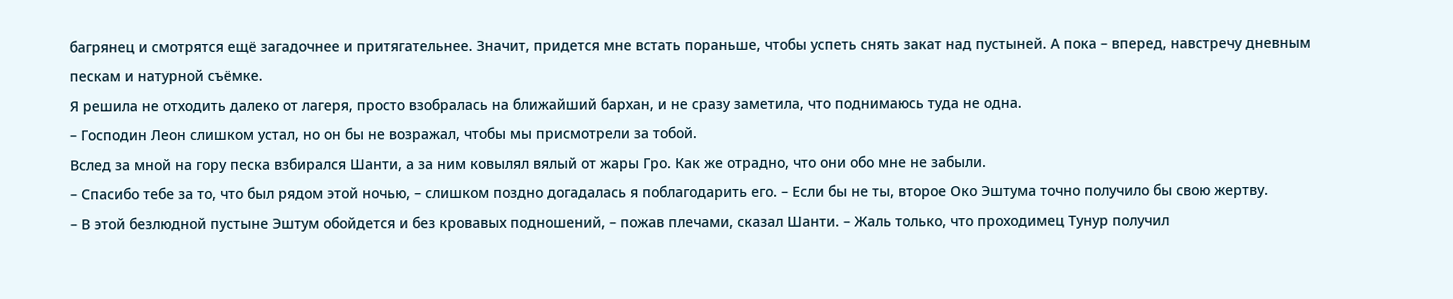багрянец и смотрятся ещё загадочнее и притягательнее. Значит, придется мне встать пораньше, чтобы успеть снять закат над пустыней. А пока – вперед, навстречу дневным пескам и натурной съёмке.
Я решила не отходить далеко от лагеря, просто взобралась на ближайший бархан, и не сразу заметила, что поднимаюсь туда не одна.
– Господин Леон слишком устал, но он бы не возражал, чтобы мы присмотрели за тобой.
Вслед за мной на гору песка взбирался Шанти, а за ним ковылял вялый от жары Гро. Как же отрадно, что они обо мне не забыли.
– Спасибо тебе за то, что был рядом этой ночью, – слишком поздно догадалась я поблагодарить его. – Если бы не ты, второе Око Эштума точно получило бы свою жертву.
– В этой безлюдной пустыне Эштум обойдется и без кровавых подношений, – пожав плечами, сказал Шанти. – Жаль только, что проходимец Тунур получил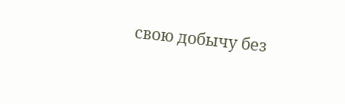свою добычу без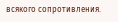всякого сопротивления.